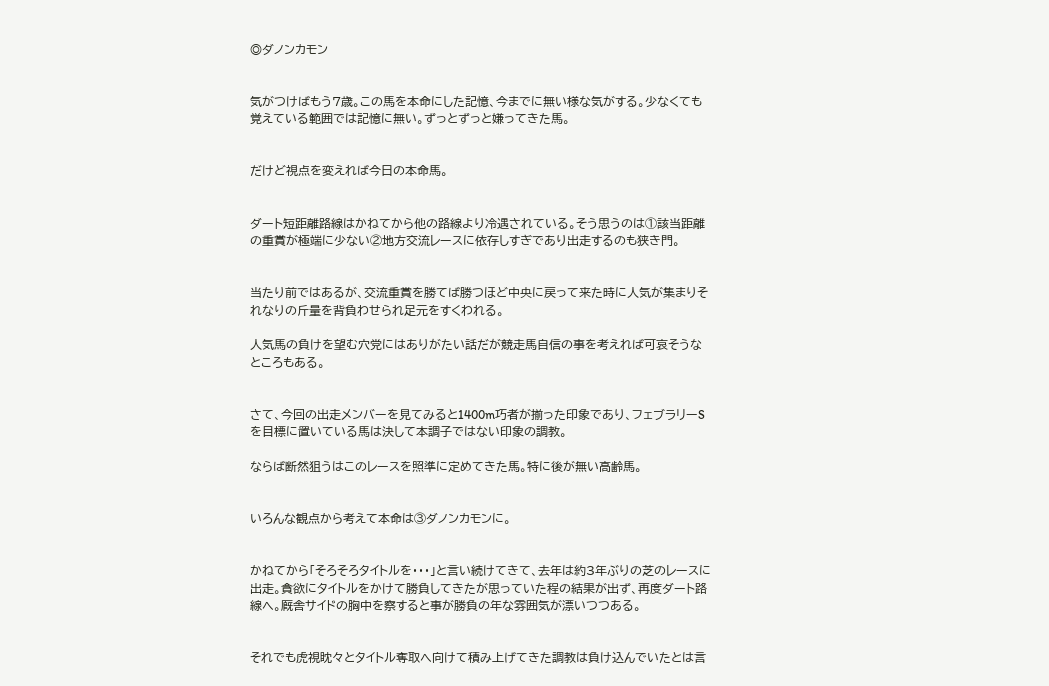◎ダノンカモン


気がつけばもう7歳。この馬を本命にした記憶、今までに無い様な気がする。少なくても覚えている範囲では記憶に無い。ずっとずっと嫌ってきた馬。


だけど視点を変えれば今日の本命馬。


ダート短距離路線はかねてから他の路線より冷遇されている。そう思うのは①該当距離の重賞が極端に少ない②地方交流レースに依存しすぎであり出走するのも狭き門。


当たり前ではあるが、交流重賞を勝てば勝つほど中央に戻って来た時に人気が集まりそれなりの斤量を背負わせられ足元をすくわれる。

人気馬の負けを望む穴党にはありがたい話だが競走馬自信の事を考えれば可哀そうなところもある。


さて、今回の出走メンバーを見てみると1400m巧者が揃った印象であり、フェブラリーSを目標に置いている馬は決して本調子ではない印象の調教。

ならば断然狙うはこのレースを照準に定めてきた馬。特に後が無い高齢馬。


いろんな観点から考えて本命は③ダノンカモンに。


かねてから「そろそろタイトルを・・・」と言い続けてきて、去年は約3年ぶりの芝のレースに出走。貪欲にタイトルをかけて勝負してきたが思っていた程の結果が出ず、再度ダート路線へ。厩舎サイドの胸中を察すると事が勝負の年な雰囲気が漂いつつある。


それでも虎視眈々とタイトル奪取へ向けて積み上げてきた調教は負け込んでいたとは言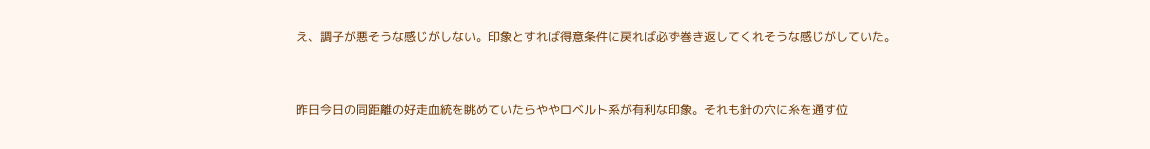え、調子が悪そうな感じがしない。印象とすれば得意条件に戻れば必ず巻き返してくれそうな感じがしていた。


昨日今日の同距離の好走血統を眺めていたらややロベルト系が有利な印象。それも針の穴に糸を通す位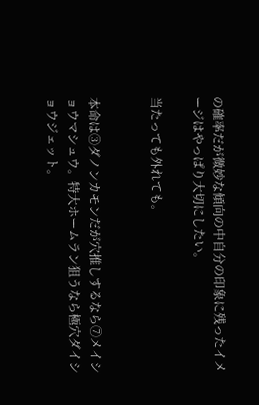の確率だが微妙な傾向の中自分の印象に残ったイメージはやっぱり大切にしたい。

当たっても外れても。


本命は③ダノンカモンだが穴推しするなら⑦メイショウマシュウ。特大ホームラン狙うなら極穴ダイショウジェット。